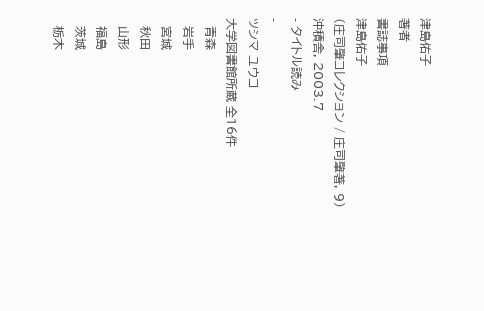津島佑子
著者
書誌事項
津島佑子
(庄司肇コレクション / 庄司肇著, 9)
沖積舎, 2003.7
- タイトル読み
-
ツシマ ユウコ
大学図書館所蔵 全16件
  青森
  岩手
  宮城
  秋田
  山形
  福島
  茨城
  栃木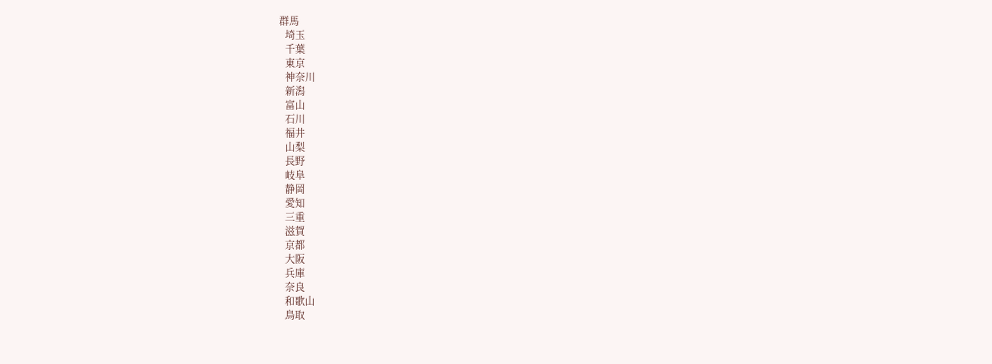群馬
  埼玉
  千葉
  東京
  神奈川
  新潟
  富山
  石川
  福井
  山梨
  長野
  岐阜
  静岡
  愛知
  三重
  滋賀
  京都
  大阪
  兵庫
  奈良
  和歌山
  鳥取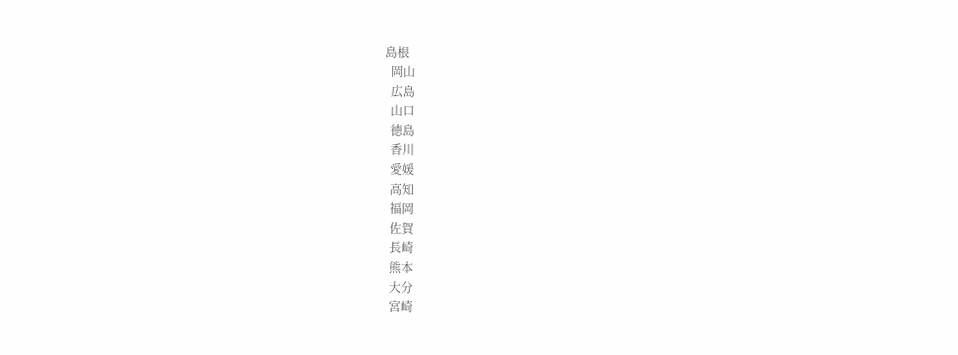島根
  岡山
  広島
  山口
  徳島
  香川
  愛媛
  高知
  福岡
  佐賀
  長崎
  熊本
  大分
  宮崎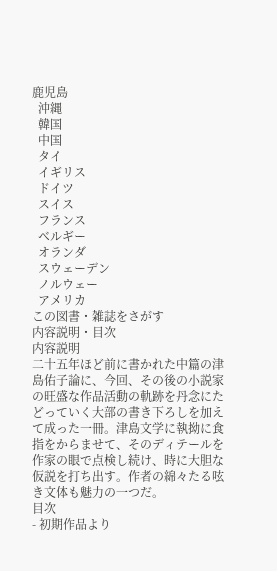鹿児島
  沖縄
  韓国
  中国
  タイ
  イギリス
  ドイツ
  スイス
  フランス
  ベルギー
  オランダ
  スウェーデン
  ノルウェー
  アメリカ
この図書・雑誌をさがす
内容説明・目次
内容説明
二十五年ほど前に書かれた中篇の津島佑子論に、今回、その後の小説家の旺盛な作品活動の軌跡を丹念にたどっていく大部の書き下ろしを加えて成った一冊。津島文学に執拗に食指をからませて、そのディテールを作家の眼で点検し続け、時に大胆な仮説を打ち出す。作者の綿々たる呟き文体も魅力の一つだ。
目次
- 初期作品より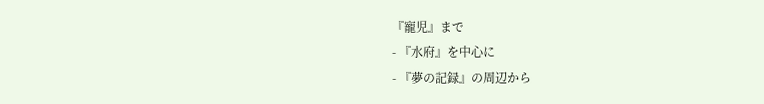『寵児』まで
- 『水府』を中心に
- 『夢の記録』の周辺から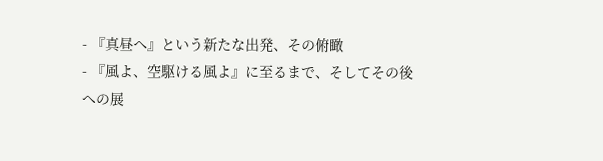- 『真昼へ』という新たな出発、その俯瞰
- 『風よ、空駆ける風よ』に至るまで、そしてその後への展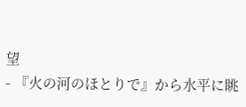望
- 『火の河のほとりで』から水平に眺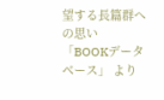望する長篇群への思い
「BOOKデータベース」 より